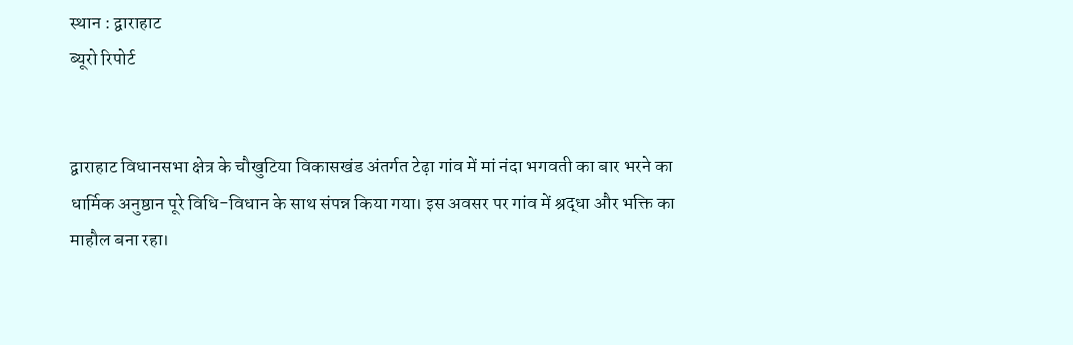स्थान : द्वाराहाट
ब्यूरो रिपोर्ट


द्वाराहाट विधानसभा क्षेत्र के चौखुटिया विकासखंड अंतर्गत टेढ़ा गांव में मां नंदा भगवती का बार भरने का धार्मिक अनुष्ठान पूरे विधि-विधान के साथ संपन्न किया गया। इस अवसर पर गांव में श्रद्धा और भक्ति का माहौल बना रहा।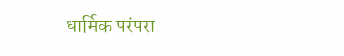धार्मिक परंपरा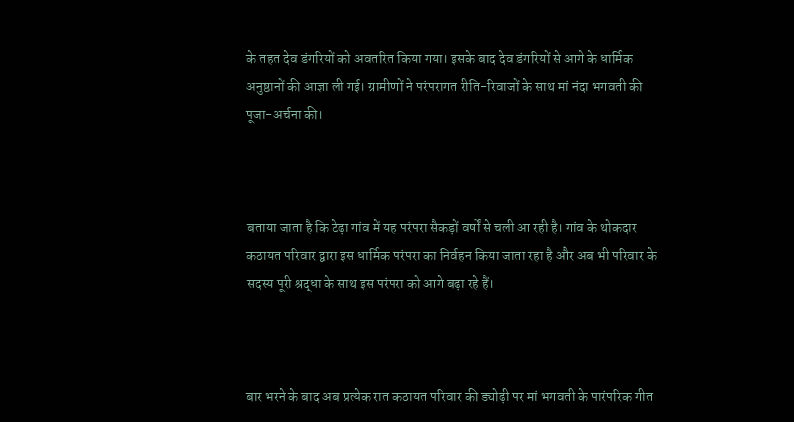के तहत देव डंगरियों को अवतरित किया गया। इसके बाद देव डंगरियों से आगे के धार्मिक अनुष्ठानों की आज्ञा ली गई। ग्रामीणों ने परंपरागत रीति-रिवाजों के साथ मां नंदा भगवती की पूजा-अर्चना की।



बताया जाता है कि टेढ़ा गांव में यह परंपरा सैकड़ों वर्षों से चली आ रही है। गांव के थोकदार कठायत परिवार द्वारा इस धार्मिक परंपरा का निर्वहन किया जाता रहा है और अब भी परिवार के सदस्य पूरी श्रद्धा के साथ इस परंपरा को आगे बढ़ा रहे हैं।



बार भरने के बाद अब प्रत्येक रात कठायत परिवार की ड्योढ़ी पर मां भगवती के पारंपरिक गीत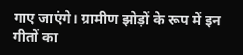गाए जाएंगे। ग्रामीण झोड़ों के रूप में इन गीतों का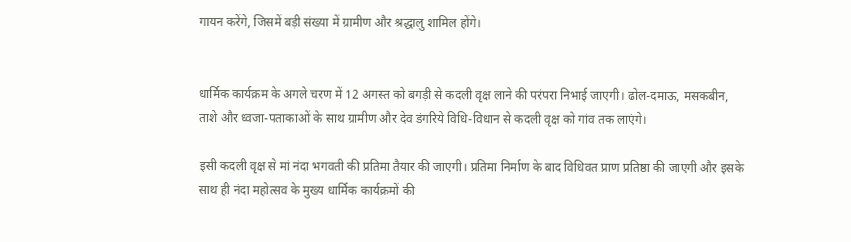गायन करेंगे, जिसमें बड़ी संख्या में ग्रामीण और श्रद्धालु शामिल होंगे।


धार्मिक कार्यक्रम के अगले चरण में 12 अगस्त को बगड़ी से कदली वृक्ष लाने की परंपरा निभाई जाएगी। ढोल-दमाऊ, मसकबीन, ताशे और ध्वजा-पताकाओं के साथ ग्रामीण और देव डंगरिये विधि-विधान से कदली वृक्ष को गांव तक लाएंगे।

इसी कदली वृक्ष से मां नंदा भगवती की प्रतिमा तैयार की जाएगी। प्रतिमा निर्माण के बाद विधिवत प्राण प्रतिष्ठा की जाएगी और इसके साथ ही नंदा महोत्सव के मुख्य धार्मिक कार्यक्रमों की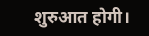शुरुआत होगी।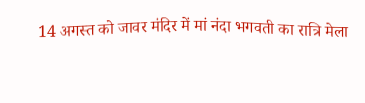14 अगस्त को जावर मंदिर में मां नंदा भगवती का रात्रि मेला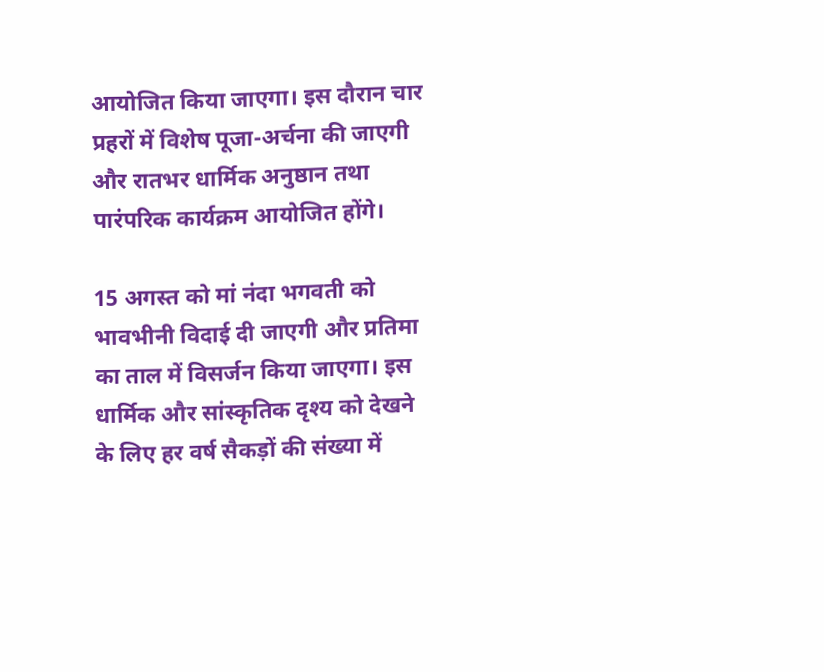आयोजित किया जाएगा। इस दौरान चार प्रहरों में विशेष पूजा-अर्चना की जाएगी और रातभर धार्मिक अनुष्ठान तथा पारंपरिक कार्यक्रम आयोजित होंगे।

15 अगस्त को मां नंदा भगवती को भावभीनी विदाई दी जाएगी और प्रतिमा का ताल में विसर्जन किया जाएगा। इस धार्मिक और सांस्कृतिक दृश्य को देखने के लिए हर वर्ष सैकड़ों की संख्या में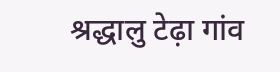श्रद्धालु टेढ़ा गांव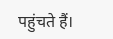पहुंचते हैं।